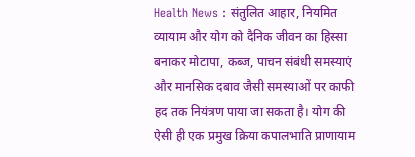Health News : संतुलित आहार, नियमित व्यायाम और योग को दैनिक जीवन का हिस्सा बनाकर मोटापा, कब्ज, पाचन संबंधी समस्याएं और मानसिक दबाव जैसी समस्याओं पर काफी हद तक नियंत्रण पाया जा सकता है। योग की ऐसी ही एक प्रमुख क्रिया कपालभाति प्राणायाम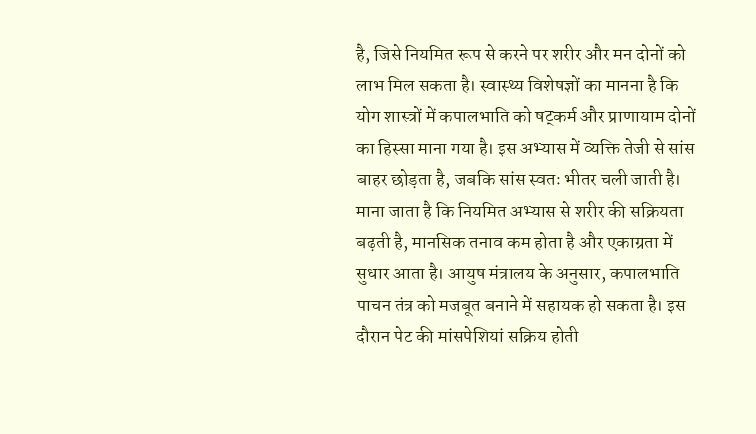है, जिसे नियमित रूप से करने पर शरीर और मन दोनों को लाभ मिल सकता है। स्वास्थ्य विशेषज्ञों का मानना है कि योग शास्त्रों में कपालभाति को षट्कर्म और प्राणायाम दोनों का हिस्सा माना गया है। इस अभ्यास में व्यक्ति तेजी से सांस बाहर छोड़ता है, जबकि सांस स्वतः भीतर चली जाती है।
माना जाता है कि नियमित अभ्यास से शरीर की सक्रियता बढ़ती है, मानसिक तनाव कम होता है और एकाग्रता में सुधार आता है। आयुष मंत्रालय के अनुसार, कपालभाति पाचन तंत्र को मजबूत बनाने में सहायक हो सकता है। इस दौरान पेट की मांसपेशियां सक्रिय होती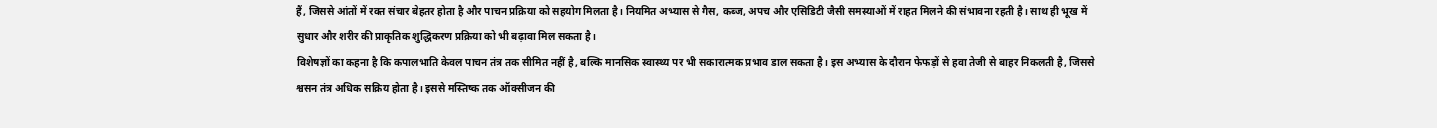हैं, जिससे आंतों में रक्त संचार बेहतर होता है और पाचन प्रक्रिया को सहयोग मिलता है। नियमित अभ्यास से गैस, कब्ज, अपच और एसिडिटी जैसी समस्याओं में राहत मिलने की संभावना रहती है। साथ ही भूख में सुधार और शरीर की प्राकृतिक शुद्धिकरण प्रक्रिया को भी बढ़ावा मिल सकता है।
विशेषज्ञों का कहना है कि कपालभाति केवल पाचन तंत्र तक सीमित नहीं है, बल्कि मानसिक स्वास्थ्य पर भी सकारात्मक प्रभाव डाल सकता है। इस अभ्यास के दौरान फेफड़ों से हवा तेजी से बाहर निकलती है, जिससे श्वसन तंत्र अधिक सक्रिय होता है। इससे मस्तिष्क तक ऑक्सीजन की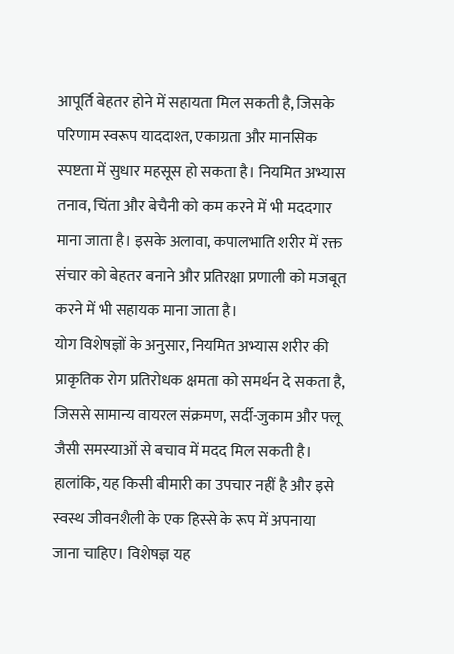आपूर्ति बेहतर होने में सहायता मिल सकती है, जिसके परिणाम स्वरूप याददाश्त, एकाग्रता और मानसिक स्पष्टता में सुधार महसूस हो सकता है। नियमित अभ्यास तनाव, चिंता और बेचैनी को कम करने में भी मददगार माना जाता है। इसके अलावा, कपालभाति शरीर में रक्त संचार को बेहतर बनाने और प्रतिरक्षा प्रणाली को मजबूत करने में भी सहायक माना जाता है।
योग विशेषज्ञों के अनुसार, नियमित अभ्यास शरीर की प्राकृतिक रोग प्रतिरोधक क्षमता को समर्थन दे सकता है, जिससे सामान्य वायरल संक्रमण, सर्दी-जुकाम और फ्लू जैसी समस्याओं से बचाव में मदद मिल सकती है। हालांकि, यह किसी बीमारी का उपचार नहीं है और इसे स्वस्थ जीवनशैली के एक हिस्से के रूप में अपनाया जाना चाहिए। विशेषज्ञ यह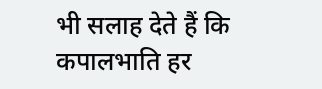भी सलाह देते हैं कि कपालभाति हर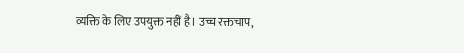व्यक्ति के लिए उपयुक्त नहीं है। उच्च रक्तचाप,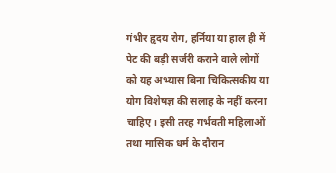गंभीर हृदय रोग, हर्निया या हाल ही में पेट की बड़ी सर्जरी कराने वाले लोगों को यह अभ्यास बिना चिकित्सकीय या योग विशेषज्ञ की सलाह के नहीं करना चाहिए। इसी तरह गर्भवती महिलाओं तथा मासिक धर्म के दौरान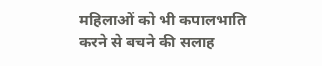महिलाओं को भी कपालभाति करने से बचने की सलाह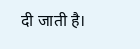दी जाती है।